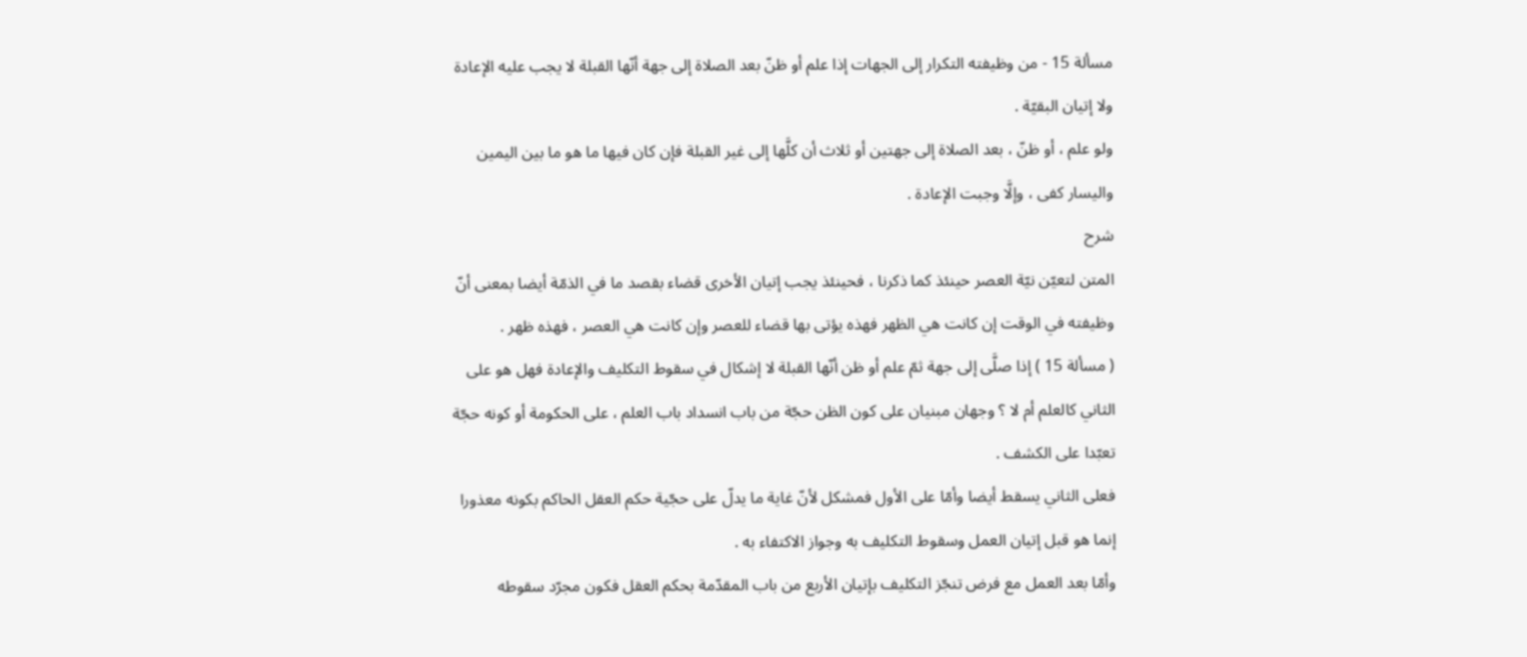مسألة 15 - من وظيفته التكرار إلى الجهات إذا علم أو ظنّ بعد الصلاة إلى جهة أنّها القبلة لا يجب عليه الإعادة ولا إتيان البقيّة .
ولو علم ، أو ظنّ ، بعد الصلاة إلى جهتين أو ثلاث أن كلَّها إلى غير القبلة فإن كان فيها ما هو ما بين اليمين واليسار كفى ، وإلَّا وجبت الإعادة .
شرح
المتن لتعيّن نيّة العصر حينئذ كما ذكرنا ، فحينئذ يجب إتيان الأخرى قضاء بقصد ما في الذمّة أيضا بمعنى أنّ وظيفته في الوقت إن كانت هي الظهر فهذه يؤتى بها قضاء للعصر وإن كانت هي العصر ، فهذه ظهر .
( مسألة 15 ) إذا صلَّى إلى جهة ثمّ علم أو ظن أنّها القبلة لا إشكال في سقوط التكليف والإعادة فهل هو على الثاني كالعلم أم لا ؟ وجهان مبنيان على كون الظن حجّة من باب انسداد باب العلم ، على الحكومة أو كونه حجّة تعبّدا على الكشف .
فعلى الثاني يسقط أيضا وأمّا على الأول فمشكل لأنّ غاية ما يدلّ على حجّية حكم العقل الحاكم بكونه معذورا إنما هو قبل إتيان العمل وسقوط التكليف به وجواز الاكتفاء به .
وأمّا بعد العمل مع فرض تنجّز التكليف بإتيان الأربع من باب المقدّمة بحكم العقل فكون مجرّد سقوطه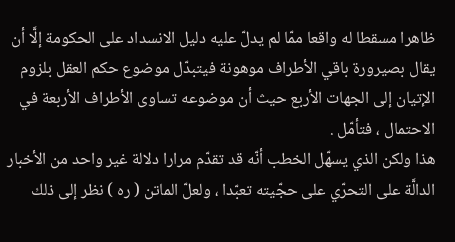ظاهرا مسقطا له واقعا ممّا لم يدلّ عليه دليل الانسداد على الحكومة إلَّا أن يقال بصيرورة باقي الأطراف موهونة فيتبدّل موضوع حكم العقل بلزوم الإتيان إلى الجهات الأربع حيث أن موضوعه تساوى الأطراف الأربعة في الاحتمال ، فتأمّل .
هذا ولكن الذي يسهّل الخطب أنّه قد تقدّم مرارا دلالة غير واحد من الأخبار الدالَّة على التحرّي على حجّيته تعبّدا ، ولعلّ الماتن ( ره ) نظر إلى ذلك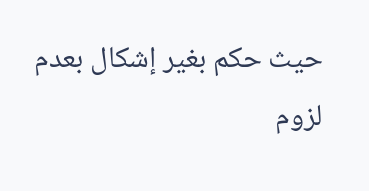حيث حكم بغير إشكال بعدم لزوم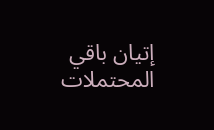إتيان باقي المحتملات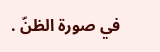في صورة الظنّ .